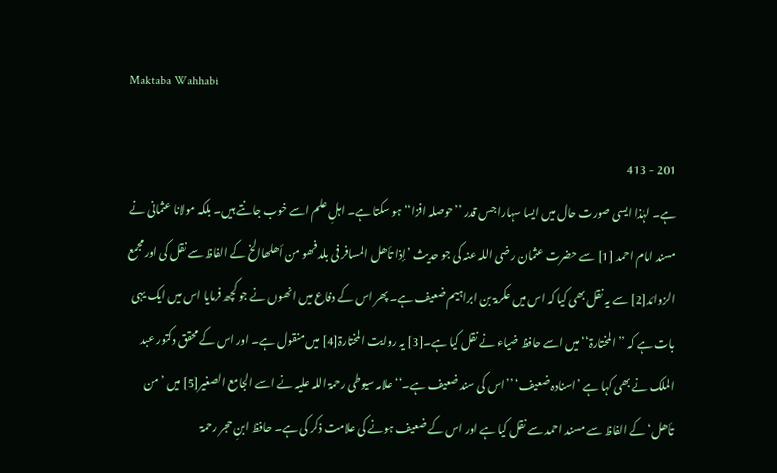Maktaba Wahhabi

201 - 413
ہے۔ لہٰذا ایسی صورت حال میں ایسا سہارا جس قدر ’’حوصلہ افزا‘‘ ہو سکتا ہے۔ اہلِ علم اسے خوب جانتے ہیں۔ بلکہ مولانا عثمانی نے مسند امام احمد [1] سے حضرت عثمان رضی اللہ عنہ کی جو حدیث ’إذا تأھل المسافر فی بلد فھو من أھلھاالخ کے الفاظ سے نقل کی اور مجمع الزوائد[2] سے یہ نقل بھی کیا کہ اس میں عکرمۃ بن ابراہیم ضعیف ہے۔ پھر اس کے دفاع میں انھوں نے جو کچھ فرمایا اس میں ایک یہی بات ہے کہ ’’المختارۃ‘‘میں اسے حافظ ضیاء نے نقل کیا ہے۔[3] یہ روایت المختارۃ[4] میں منقول ہے۔ اور اس کے محقق دکتور عبد الملک نے بھی کہا ہے ’اسنادہ ضعیف‘ ’’اس کی سند ضعیف ہے۔‘‘ علامہ سیوطی رحمۃ اللہ علیہ نے اسے الجامع الصغیر[5] میں ’من تأھل‘ کے الفاظ سے مسند احمد سے نقل کیا ہے اور اس کے ضعیف ہونے کی علامت ذکر کی ہے۔ حافظ ابنِ حجر رحمۃ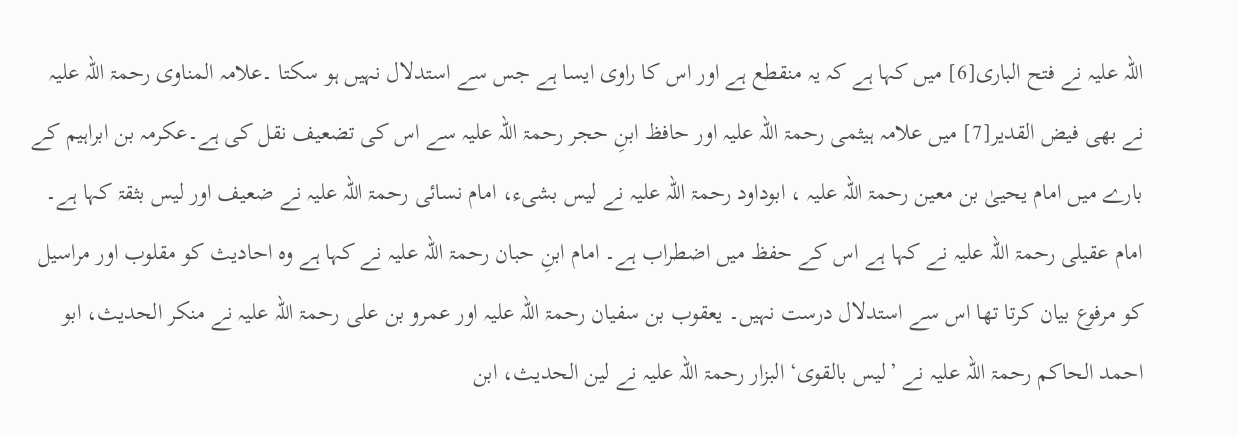اللہ علیہ نے فتح الباری[6] میں کہا ہے کہ یہ منقطع ہے اور اس کا راوی ایسا ہے جس سے استدلال نہیں ہو سکتا ۔علامہ المناوی رحمۃ اللہ علیہ نے بھی فیض القدیر[7] میں علامہ ہیثمی رحمۃ اللہ علیہ اور حافظ ابنِ حجر رحمۃ اللہ علیہ سے اس کی تضعیف نقل کی ہے۔عکرمہ بن ابراہیم کے بارے میں امام یحییٰ بن معین رحمۃ اللہ علیہ ، ابوداود رحمۃ اللہ علیہ نے لیس بشیء، امام نسائی رحمۃ اللہ علیہ نے ضعیف اور لیس بثقۃ کہا ہے۔ امام عقیلی رحمۃ اللہ علیہ نے کہا ہے اس کے حفظ میں اضطراب ہے۔ امام ابنِ حبان رحمۃ اللہ علیہ نے کہا ہے وہ احادیث کو مقلوب اور مراسیل کو مرفوع بیان کرتا تھا اس سے استدلال درست نہیں۔ یعقوب بن سفیان رحمۃ اللہ علیہ اور عمرو بن علی رحمۃ اللہ علیہ نے منکر الحدیث، ابو احمد الحاکم رحمۃ اللہ علیہ نے ’لیس بالقوی‘ البزار رحمۃ اللہ علیہ نے لین الحدیث، ابن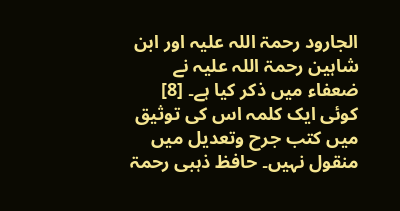الجارود رحمۃ اللہ علیہ اور ابن شاہین رحمۃ اللہ علیہ نے ضعفاء میں ذکر کیا ہے۔ [8] کوئی ایک کلمہ اس کی توثیق میں کتب جرح وتعدیل میں منقول نہیں۔ حافظ ذہبی رحمۃ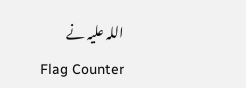اللہ علیہ نے
Flag Counter